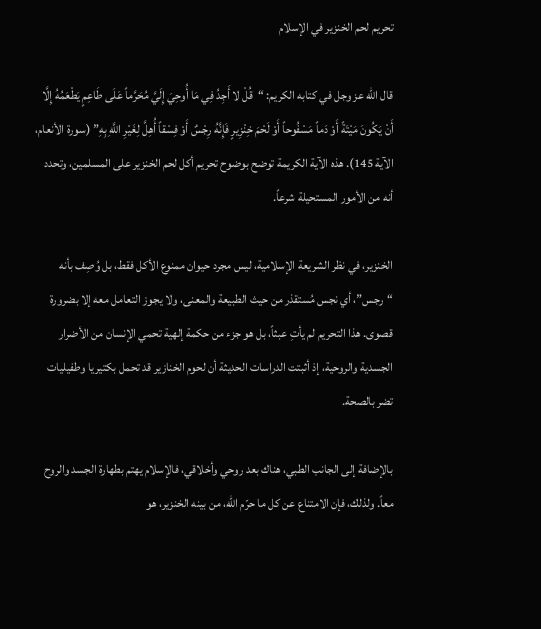تحريم لحم الخنزير في الإسلام

قال الله عز وجل في كتابه الكريم: “قُلْ لا أَجِدُ فِي مَا أُوحِيَ إِلَيَّ مُحَرَّماً عَلَى طَاعِمٍ يَطْعَمُهُ إِلَّا أَنْ يَكُونَ مَيْتَةً أَوْ دَماً مَسْفُوحاً أَوْ لَحْمَ خِنْزِيرٍ فَإِنَّهُ رِجْسٌ أَوْ فِسْقاً أُهِلَّ لِغَيْرِ اللَّهِ بِهِ” (سورة الأنعام، الآية 145). هذه الآية الكريمة توضح بوضوح تحريم أكل لحم الخنزير على المسلمين، وتحدد أنه من الأمور المستحيلة شرعاً.

الخنزير، في نظر الشريعة الإسلامية، ليس مجرد حيوان ممنوع الأكل فقط، بل وُصِف بأنه “رجس”، أي نجس مُستقذر من حيث الطبيعة والمعنى، ولا يجوز التعامل معه إلا بضرورة قصوى. هذا التحريم لم يأتِ عبثاً، بل هو جزء من حكمة إلهية تحمي الإنسان من الأضرار الجسدية والروحية، إذ أثبتت الدراسات الحديثة أن لحوم الخنازير قد تحمل بكتيريا وطفيليات تضر بالصحة.

بالإضافة إلى الجانب الطبي، هناك بعد روحي وأخلاقي، فالإسلام يهتم بطهارة الجسد والروح معاً. ولذلك، فإن الامتناع عن كل ما حرّم الله، من بينه الخنزير، هو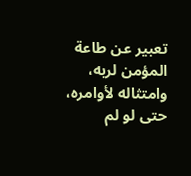تعبير عن طاعة المؤمن لربه، وامتثاله لأوامره، حتى لو لم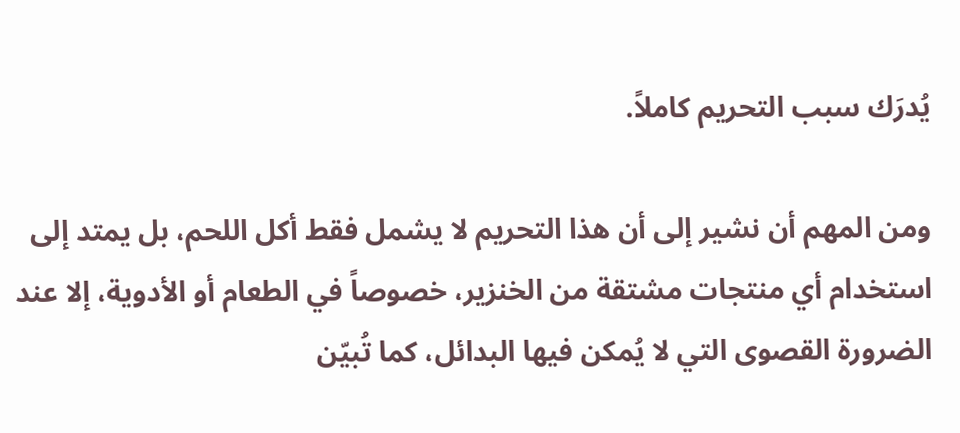يُدرَك سبب التحريم كاملاً.

ومن المهم أن نشير إلى أن هذا التحريم لا يشمل فقط أكل اللحم، بل يمتد إلى استخدام أي منتجات مشتقة من الخنزير، خصوصاً في الطعام أو الأدوية، إلا عند الضرورة القصوى التي لا يُمكن فيها البدائل، كما تُبيّن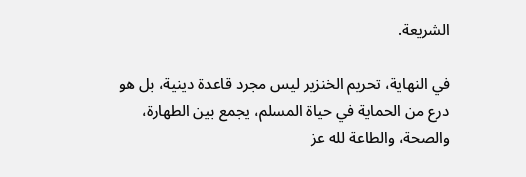الشريعة.

في النهاية، تحريم الخنزير ليس مجرد قاعدة دينية، بل هو درع من الحماية في حياة المسلم، يجمع بين الطهارة، والصحة، والطاعة لله عز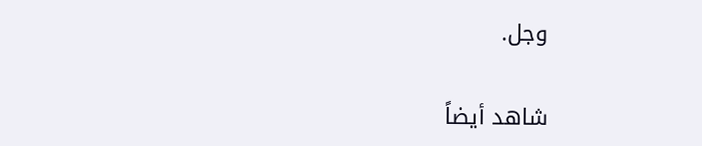وجل.

شاهد أيضاً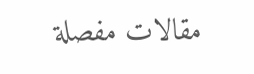مقالات مفصلة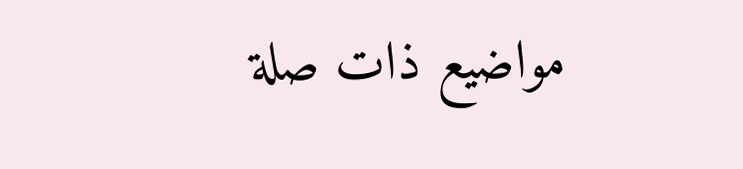مواضيع ذات صلة